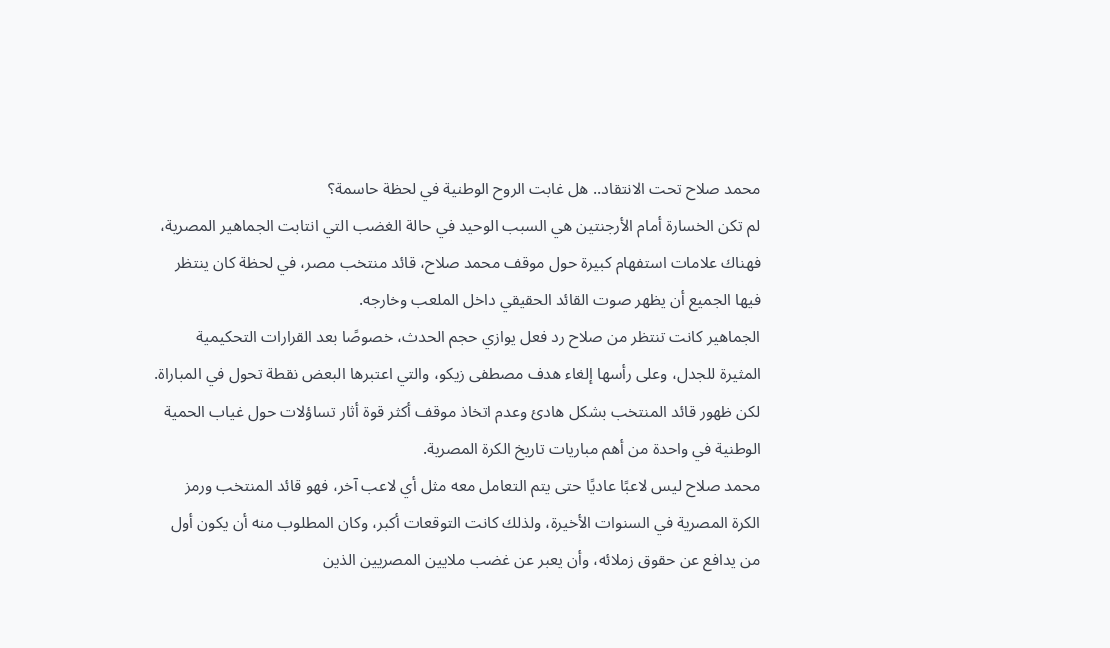محمد صلاح تحت الانتقاد.. هل غابت الروح الوطنية في لحظة حاسمة؟
لم تكن الخسارة أمام الأرجنتين هي السبب الوحيد في حالة الغضب التي انتابت الجماهير المصرية، فهناك علامات استفهام كبيرة حول موقف محمد صلاح، قائد منتخب مصر، في لحظة كان ينتظر فيها الجميع أن يظهر صوت القائد الحقيقي داخل الملعب وخارجه.
الجماهير كانت تنتظر من صلاح رد فعل يوازي حجم الحدث، خصوصًا بعد القرارات التحكيمية المثيرة للجدل، وعلى رأسها إلغاء هدف مصطفى زيكو، والتي اعتبرها البعض نقطة تحول في المباراة. لكن ظهور قائد المنتخب بشكل هادئ وعدم اتخاذ موقف أكثر قوة أثار تساؤلات حول غياب الحمية الوطنية في واحدة من أهم مباريات تاريخ الكرة المصرية.
محمد صلاح ليس لاعبًا عاديًا حتى يتم التعامل معه مثل أي لاعب آخر، فهو قائد المنتخب ورمز الكرة المصرية في السنوات الأخيرة، ولذلك كانت التوقعات أكبر، وكان المطلوب منه أن يكون أول من يدافع عن حقوق زملائه، وأن يعبر عن غضب ملايين المصريين الذين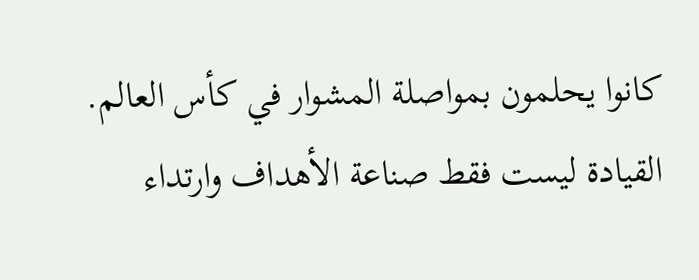كانوا يحلمون بمواصلة المشوار في كأس العالم.
القيادة ليست فقط صناعة الأهداف وارتداء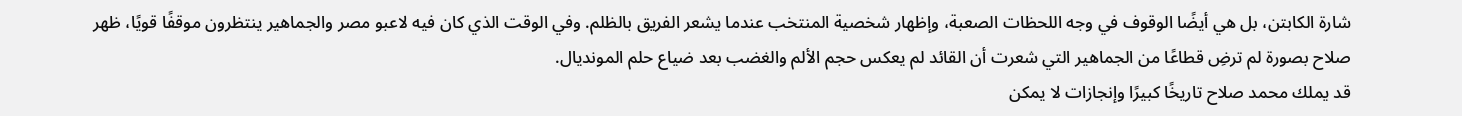شارة الكابتن، بل هي أيضًا الوقوف في وجه اللحظات الصعبة، وإظهار شخصية المنتخب عندما يشعر الفريق بالظلم. وفي الوقت الذي كان فيه لاعبو مصر والجماهير ينتظرون موقفًا قويًا، ظهر صلاح بصورة لم ترضِ قطاعًا من الجماهير التي شعرت أن القائد لم يعكس حجم الألم والغضب بعد ضياع حلم المونديال.
قد يملك محمد صلاح تاريخًا كبيرًا وإنجازات لا يمكن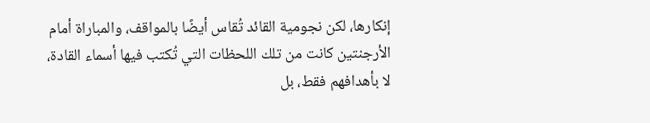إنكارها، لكن نجومية القائد تُقاس أيضًا بالمواقف، والمباراة أمام الأرجنتين كانت من تلك اللحظات التي تُكتب فيها أسماء القادة، لا بأهدافهم فقط، بل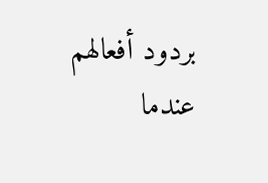بردود أفعالهم عندما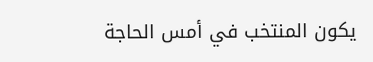يكون المنتخب في أمس الحاجة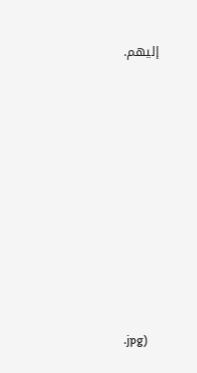إليهم.

















.jpg)